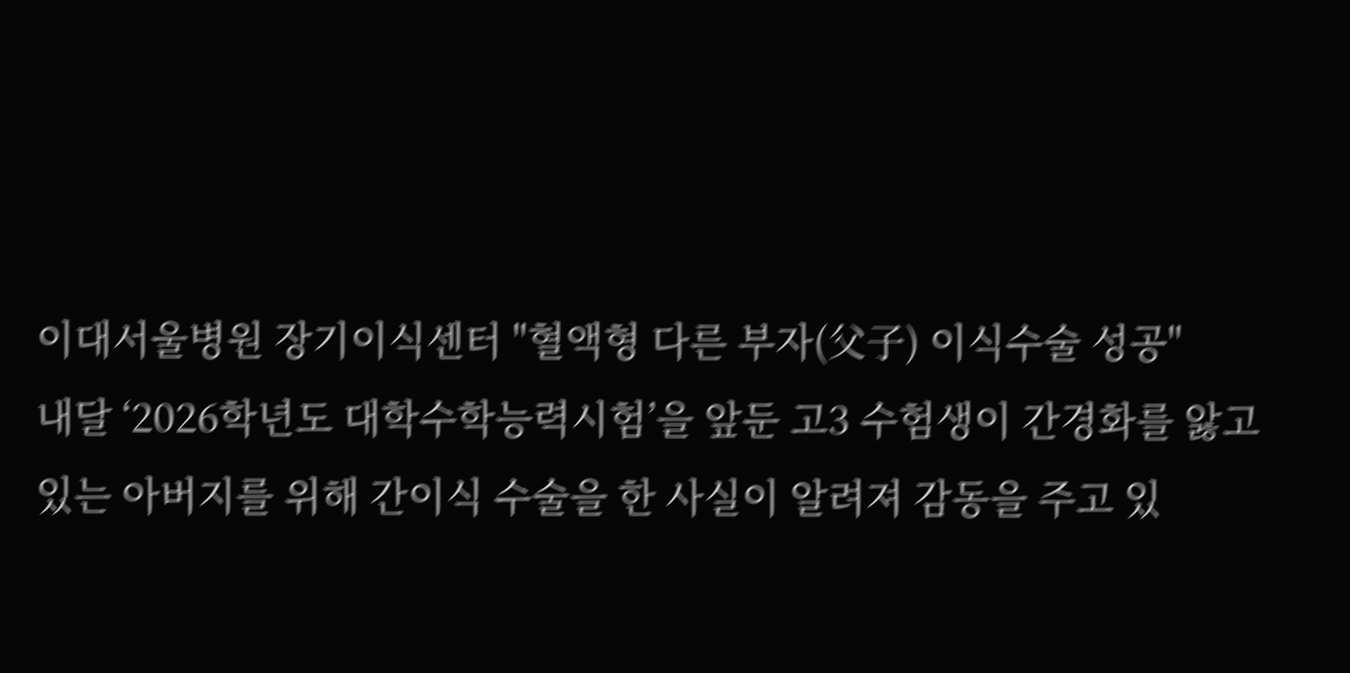이대서울병원 장기이식센터 "혈액형 다른 부자(父子) 이식수술 성공"
내달 ‘2026학년도 대학수학능력시험’을 앞둔 고3 수험생이 간경화를 앓고 있는 아버지를 위해 간이식 수술을 한 사실이 알려져 감동을 주고 있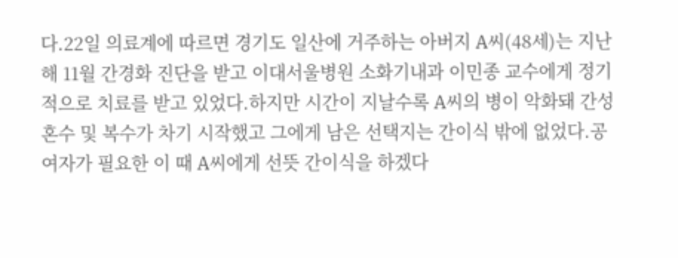다.22일 의료계에 따르면 경기도 일산에 거주하는 아버지 A씨(48세)는 지난해 11월 간경화 진단을 받고 이대서울병원 소화기내과 이민종 교수에게 정기적으로 치료를 받고 있었다.하지만 시간이 지날수록 A씨의 병이 악화돼 간성혼수 및 복수가 차기 시작했고 그에게 남은 선택지는 간이식 밖에 없었다.공여자가 필요한 이 때 A씨에게 선뜻 간이식을 하겠다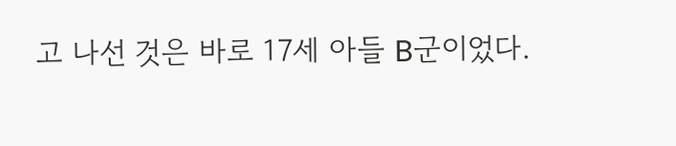고 나선 것은 바로 17세 아들 B군이었다.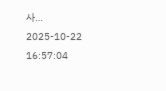사…
2025-10-22 16:57:04